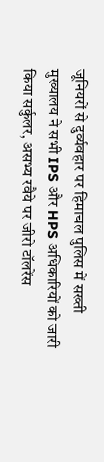जूनियरों से दुर्व्यवहार पर हिमाचल पुलिस में सख्ती
मुख्यालय ने सभी IPS और HPS अधिकारियों को जारी किया सर्कुलर, असभ्य रवैये पर जीरो टॉलरेंस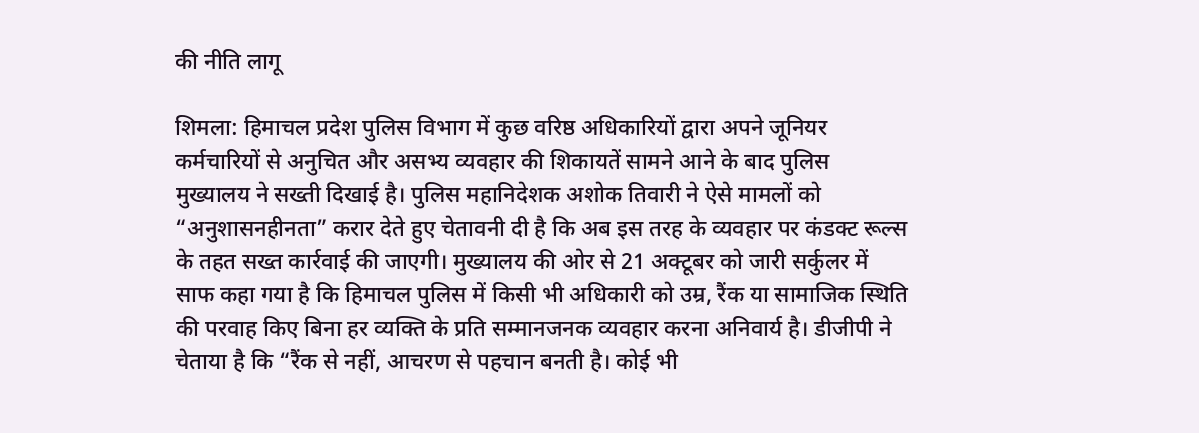की नीति लागू

शिमला: हिमाचल प्रदेश पुलिस विभाग में कुछ वरिष्ठ अधिकारियों द्वारा अपने जूनियर कर्मचारियों से अनुचित और असभ्य व्यवहार की शिकायतें सामने आने के बाद पुलिस मुख्यालय ने सख्ती दिखाई है। पुलिस महानिदेशक अशोक तिवारी ने ऐसे मामलों को “अनुशासनहीनता” करार देते हुए चेतावनी दी है कि अब इस तरह के व्यवहार पर कंडक्ट रूल्स के तहत सख्त कार्रवाई की जाएगी। मुख्यालय की ओर से 21 अक्टूबर को जारी सर्कुलर में साफ कहा गया है कि हिमाचल पुलिस में किसी भी अधिकारी को उम्र, रैंक या सामाजिक स्थिति की परवाह किए बिना हर व्यक्ति के प्रति सम्मानजनक व्यवहार करना अनिवार्य है। डीजीपी ने चेताया है कि “रैंक से नहीं, आचरण से पहचान बनती है। कोई भी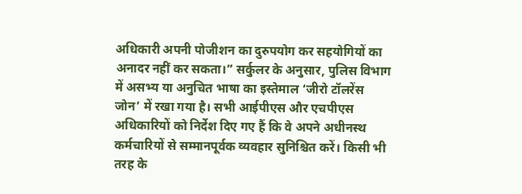अधिकारी अपनी पोजीशन का दुरुपयोग कर सहयोगियों का अनादर नहीं कर सकता।” सर्कुलर के अनुसार, पुलिस विभाग में असभ्य या अनुचित भाषा का इस्तेमाल ‘जीरो टॉलरेंस जोन’ में रखा गया है। सभी आईपीएस और एचपीएस अधिकारियों को निर्देश दिए गए हैं कि वे अपने अधीनस्थ कर्मचारियों से सम्मानपूर्वक व्यवहार सुनिश्चित करें। किसी भी तरह के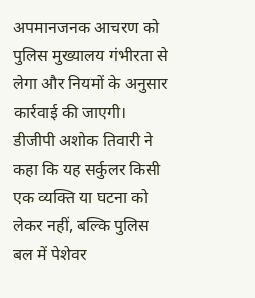अपमानजनक आचरण को पुलिस मुख्यालय गंभीरता से लेगा और नियमों के अनुसार कार्रवाई की जाएगी। डीजीपी अशोक तिवारी ने कहा कि यह सर्कुलर किसी एक व्यक्ति या घटना को लेकर नहीं, बल्कि पुलिस बल में पेशेवर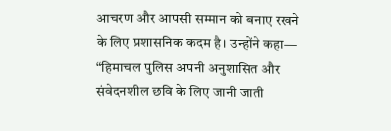आचरण और आपसी सम्मान को बनाए रखने के लिए प्रशासनिक कदम है। उन्होंने कहा— “हिमाचल पुलिस अपनी अनुशासित और संवेदनशील छवि के लिए जानी जाती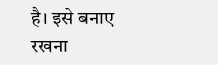है। इसे बनाए रखना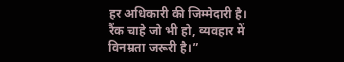हर अधिकारी की जिम्मेदारी है। रैंक चाहे जो भी हो, व्यवहार में विनम्रता जरूरी है।”